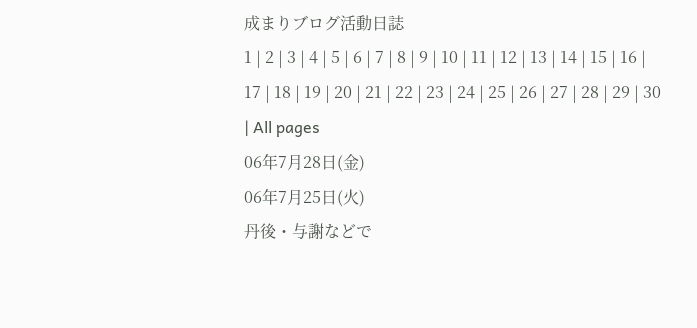成まりブログ活動日誌
1 | 2 | 3 | 4 | 5 | 6 | 7 | 8 | 9 | 10 | 11 | 12 | 13 | 14 | 15 | 16 | 17 | 18 | 19 | 20 | 21 | 22 | 23 | 24 | 25 | 26 | 27 | 28 | 29 | 30 | All pages
06年7月28日(金)
06年7月25日(火)
丹後・与謝などで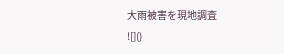大雨被害を現地調査
![]()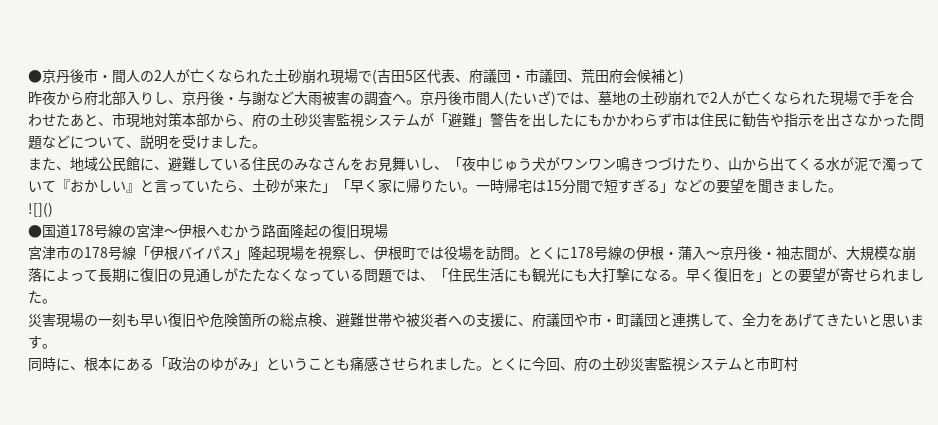●京丹後市・間人の2人が亡くなられた土砂崩れ現場で(吉田5区代表、府議団・市議団、荒田府会候補と)
昨夜から府北部入りし、京丹後・与謝など大雨被害の調査へ。京丹後市間人(たいざ)では、墓地の土砂崩れで2人が亡くなられた現場で手を合わせたあと、市現地対策本部から、府の土砂災害監視システムが「避難」警告を出したにもかかわらず市は住民に勧告や指示を出さなかった問題などについて、説明を受けました。
また、地域公民館に、避難している住民のみなさんをお見舞いし、「夜中じゅう犬がワンワン鳴きつづけたり、山から出てくる水が泥で濁っていて『おかしい』と言っていたら、土砂が来た」「早く家に帰りたい。一時帰宅は15分間で短すぎる」などの要望を聞きました。
![]()
●国道178号線の宮津〜伊根へむかう路面隆起の復旧現場
宮津市の178号線「伊根バイパス」隆起現場を視察し、伊根町では役場を訪問。とくに178号線の伊根・蒲入〜京丹後・袖志間が、大規模な崩落によって長期に復旧の見通しがたたなくなっている問題では、「住民生活にも観光にも大打撃になる。早く復旧を」との要望が寄せられました。
災害現場の一刻も早い復旧や危険箇所の総点検、避難世帯や被災者への支援に、府議団や市・町議団と連携して、全力をあげてきたいと思います。
同時に、根本にある「政治のゆがみ」ということも痛感させられました。とくに今回、府の土砂災害監視システムと市町村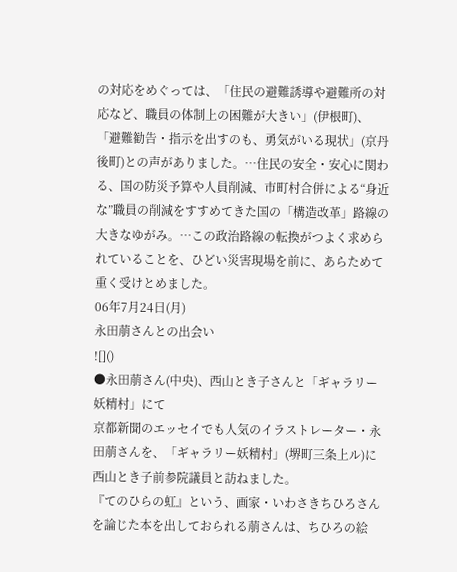の対応をめぐっては、「住民の避難誘導や避難所の対応など、職員の体制上の困難が大きい」(伊根町)、「避難勧告・指示を出すのも、勇気がいる現状」(京丹後町)との声がありました。…住民の安全・安心に関わる、国の防災予算や人員削減、市町村合併による“身近な”職員の削減をすすめてきた国の「構造改革」路線の大きなゆがみ。…この政治路線の転換がつよく求められていることを、ひどい災害現場を前に、あらためて重く受けとめました。
06年7月24日(月)
永田萠さんとの出会い
![]()
●永田萠さん(中央)、西山とき子さんと「ギャラリー妖精村」にて
京都新聞のエッセイでも人気のイラストレーター・永田萠さんを、「ギャラリー妖精村」(堺町三条上ル)に西山とき子前参院議員と訪ねました。
『てのひらの虹』という、画家・いわさきちひろさんを論じた本を出しておられる萠さんは、ちひろの絵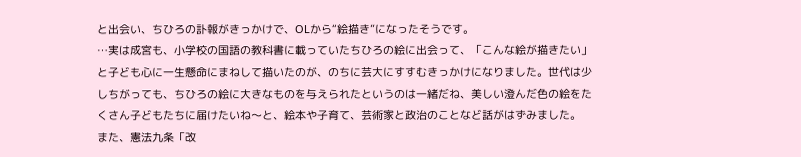と出会い、ちひろの訃報がきっかけで、OLから“絵描き”になったそうです。
…実は成宮も、小学校の国語の教科書に載っていたちひろの絵に出会って、「こんな絵が描きたい」と子ども心に一生懸命にまねして描いたのが、のちに芸大にすすむきっかけになりました。世代は少しちがっても、ちひろの絵に大きなものを与えられたというのは一緒だね、美しい澄んだ色の絵をたくさん子どもたちに届けたいね〜と、絵本や子育て、芸術家と政治のことなど話がはずみました。
また、憲法九条「改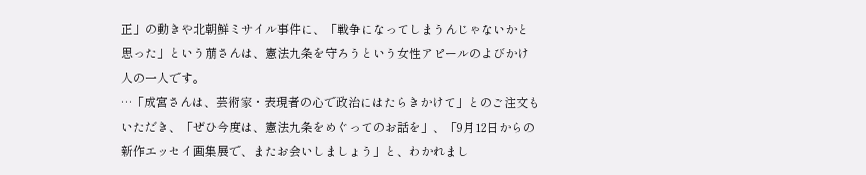正」の動きや北朝鮮ミサイル事件に、「戦争になってしまうんじゃないかと思った」という萠さんは、憲法九条を守ろうという女性アピールのよびかけ人の一人です。
…「成宮さんは、芸術家・表現者の心で政治にはたらきかけて」とのご注文もいただき、「ぜひ今度は、憲法九条をめぐってのお話を」、「9月12日からの新作エッセイ画集展で、またお会いしましょう」と、わかれまし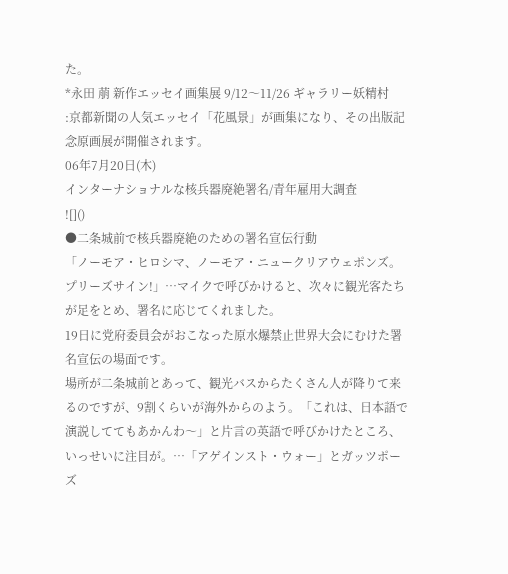た。
*永田 萠 新作エッセイ画集展 9/12〜11/26 ギャラリー妖精村
:京都新聞の人気エッセイ「花風景」が画集になり、その出版記念原画展が開催されます。
06年7月20日(木)
インターナショナルな核兵器廃絶署名/青年雇用大調査
![]()
●二条城前で核兵器廃絶のための署名宣伝行動
「ノーモア・ヒロシマ、ノーモア・ニュークリアウェポンズ。プリーズサイン!」…マイクで呼びかけると、次々に観光客たちが足をとめ、署名に応じてくれました。
19日に党府委員会がおこなった原水爆禁止世界大会にむけた署名宣伝の場面です。
場所が二条城前とあって、観光バスからたくさん人が降りて来るのですが、9割くらいが海外からのよう。「これは、日本語で演説しててもあかんわ〜」と片言の英語で呼びかけたところ、いっせいに注目が。…「アゲインスト・ウォー」とガッツポーズ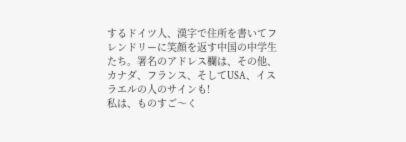するドイツ人、漢字で住所を書いてフレンドリーに笑顔を返す中国の中学生たち。署名のアドレス欄は、その他、カナダ、フランス、そしてUSA、イスラエルの人のサインも!
私は、ものすご〜く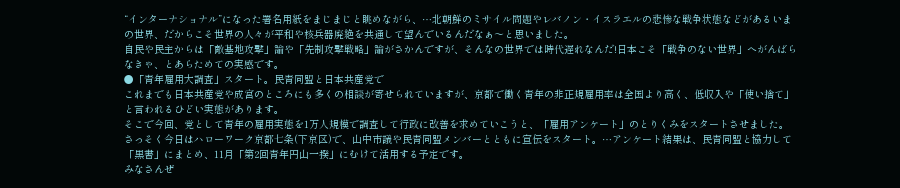“インターナショナル”になった署名用紙をまじまじと眺めながら、…北朝鮮のミサイル問題やレバノン・イスラエルの悲惨な戦争状態などがあるいまの世界、だからこそ世界の人々が平和や核兵器廃絶を共通して望んでいるんだなぁ〜と思いました。
自民や民主からは「敵基地攻撃」論や「先制攻撃戦略」論がさかんですが、そんなの世界では時代遅れなんだ!日本こそ「戦争のない世界」へがんばらなきゃ、とあらためての実感です。
●「青年雇用大調査」スタート。民青同盟と日本共産党で
これまでも日本共産党や成宮のところにも多くの相談が寄せられていますが、京都で働く青年の非正規雇用率は全国より高く、低収入や「使い捨て」と言われるひどい実態があります。
そこで今回、党として青年の雇用実態を1万人規模で調査して行政に改善を求めていこうと、「雇用アンケート」のとりくみをスタートさせました。
さっそく今日はハローワーク京都七条(下京区)で、山中市議や民青同盟メンバーとともに宣伝をスタート。…アンケート結果は、民青同盟と協力して「黒書」にまとめ、11月「第2回青年円山一揆」にむけて活用する予定です。
みなさんぜ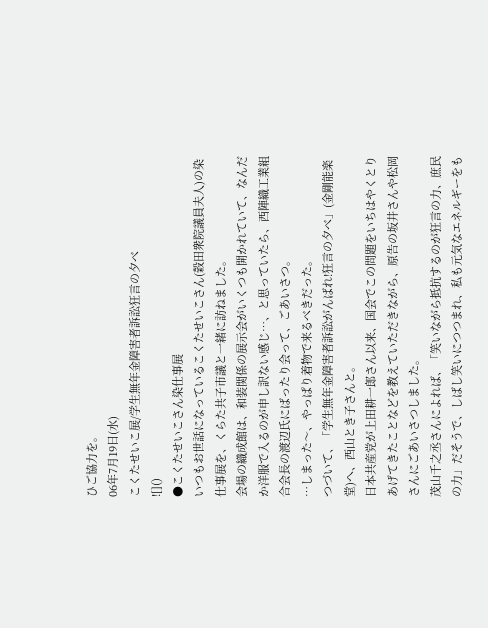ひご協力を。
06年7月19日(水)
こくたせいこ展/学生無年金障害者訴訟狂言の夕べ
![]()
●こくたせいこさん染仕事展
いつもお世話になっているこくたせいこさん(穀田衆院議員夫人)の染仕事展を、くらた共子市議と一緒に訪ねました。
会場の織成館は、和装関係の展示会がいくつも開かれていて、なんだか洋服で入るのが申し訳ない感じ…、と思っていたら、西陣織工業組合会長の渡辺氏にばったり会って、ごあいさつ。
…しまった〜、やっぱり着物で来るべきだった。
つづいて、「学生無年金障害者訴訟がんばれ!狂言の夕べ」(金剛能楽堂)へ、西山とき子さんと。
日本共産党が上田耕一郎さん以来、国会でこの問題をいちはやくとりあげてきたことなどを教えていただきながら、原告の坂井さんや松岡さんにごあいさつしました。
茂山千之丞さんによれば、「笑いながら抵抗するのが狂言の力、庶民の力」だそうで、しばし笑いにつつまれ、私も元気なエネルギーをも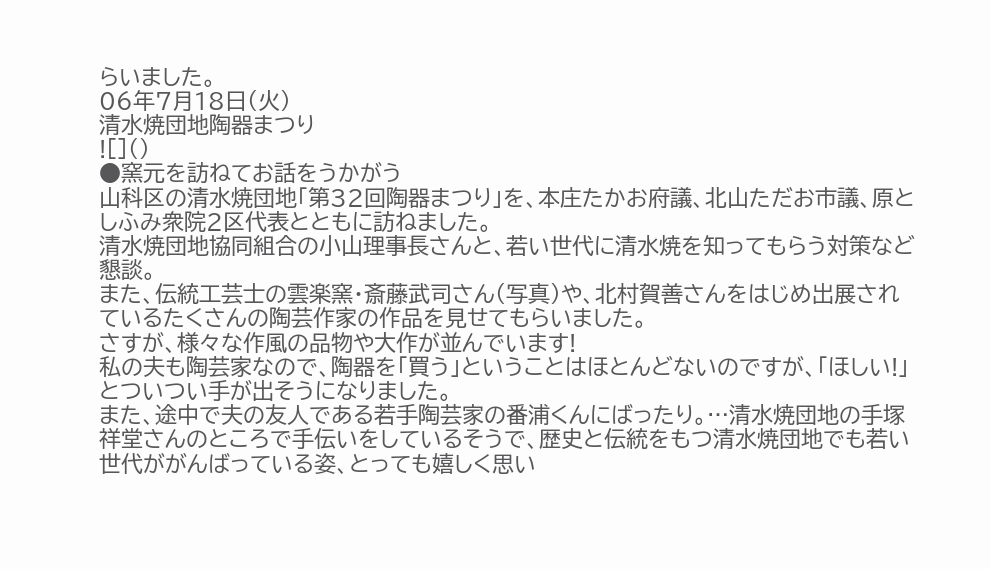らいました。
06年7月18日(火)
清水焼団地陶器まつり
![]()
●窯元を訪ねてお話をうかがう
山科区の清水焼団地「第32回陶器まつり」を、本庄たかお府議、北山ただお市議、原としふみ衆院2区代表とともに訪ねました。
清水焼団地協同組合の小山理事長さんと、若い世代に清水焼を知ってもらう対策など懇談。
また、伝統工芸士の雲楽窯・斎藤武司さん(写真)や、北村賀善さんをはじめ出展されているたくさんの陶芸作家の作品を見せてもらいました。
さすが、様々な作風の品物や大作が並んでいます!
私の夫も陶芸家なので、陶器を「買う」ということはほとんどないのですが、「ほしい!」とついつい手が出そうになりました。
また、途中で夫の友人である若手陶芸家の番浦くんにばったり。…清水焼団地の手塚祥堂さんのところで手伝いをしているそうで、歴史と伝統をもつ清水焼団地でも若い世代ががんばっている姿、とっても嬉しく思い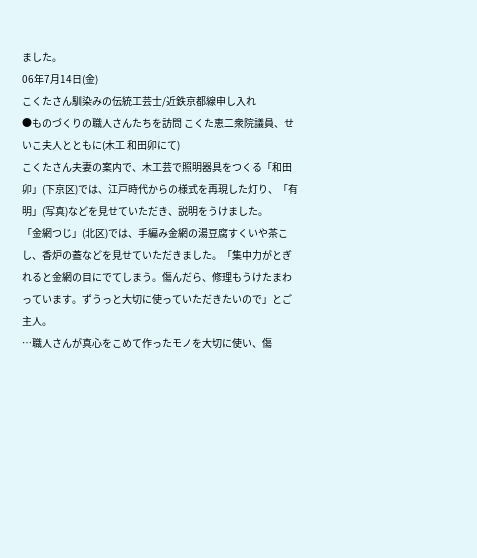ました。
06年7月14日(金)
こくたさん馴染みの伝統工芸士/近鉄京都線申し入れ
●ものづくりの職人さんたちを訪問 こくた恵二衆院議員、せいこ夫人とともに(木工 和田卯にて)
こくたさん夫妻の案内で、木工芸で照明器具をつくる「和田卯」(下京区)では、江戸時代からの様式を再現した灯り、「有明」(写真)などを見せていただき、説明をうけました。
「金網つじ」(北区)では、手編み金網の湯豆腐すくいや茶こし、香炉の蓋などを見せていただきました。「集中力がとぎれると金網の目にでてしまう。傷んだら、修理もうけたまわっています。ずうっと大切に使っていただきたいので」とご主人。
…職人さんが真心をこめて作ったモノを大切に使い、傷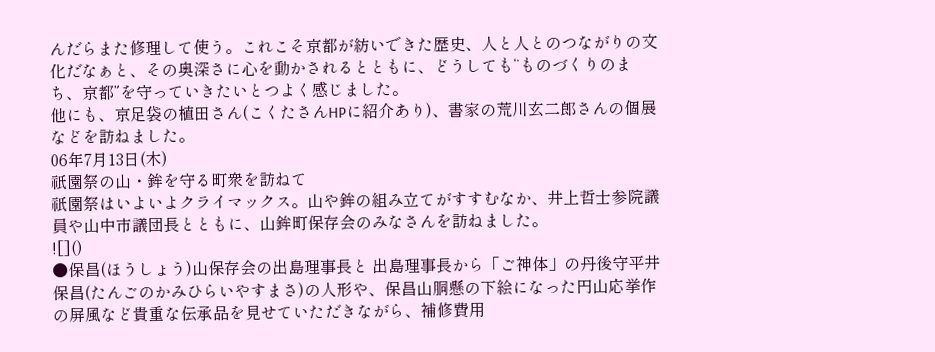んだらまた修理して使う。これこそ京都が紡いできた歴史、人と人とのつながりの文化だなぁと、その奥深さに心を動かされるとともに、どうしても“ものづくりのまち、京都”を守っていきたいとつよく感じました。
他にも、京足袋の植田さん(こくたさんHPに紹介あり)、書家の荒川玄二郎さんの個展などを訪ねました。
06年7月13日(木)
祇園祭の山・鉾を守る町衆を訪ねて
祇園祭はいよいよクライマックス。山や鉾の組み立てがすすむなか、井上哲士参院議員や山中市議団長とともに、山鉾町保存会のみなさんを訪ねました。
![]()
●保昌(ほうしょう)山保存会の出島理事長と 出島理事長から「ご神体」の丹後守平井保昌(たんごのかみひらいやすまさ)の人形や、保昌山胴懸の下絵になった円山応挙作の屏風など貴重な伝承品を見せていただきながら、補修費用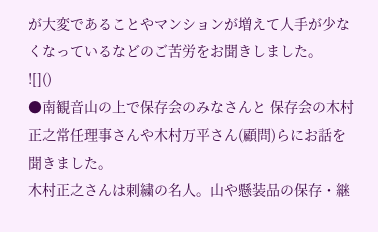が大変であることやマンションが増えて人手が少なくなっているなどのご苦労をお聞きしました。
![]()
●南観音山の上で保存会のみなさんと 保存会の木村正之常任理事さんや木村万平さん(顧問)らにお話を聞きました。
木村正之さんは刺繍の名人。山や懸装品の保存・継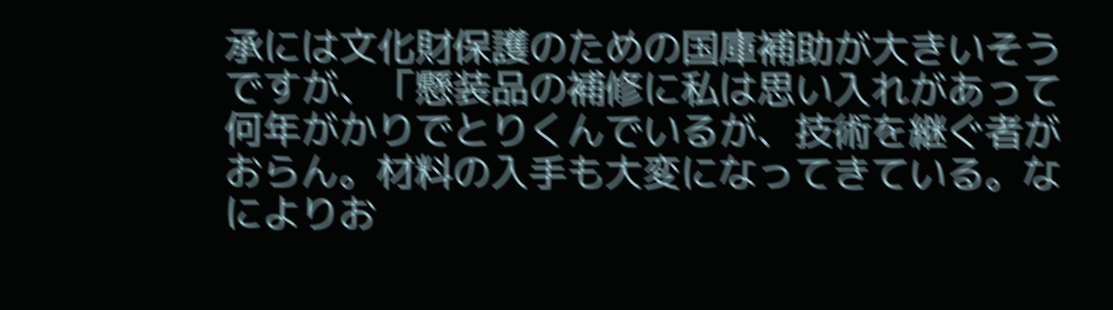承には文化財保護のための国庫補助が大きいそうですが、「懸装品の補修に私は思い入れがあって何年がかりでとりくんでいるが、技術を継ぐ者がおらん。材料の入手も大変になってきている。なによりお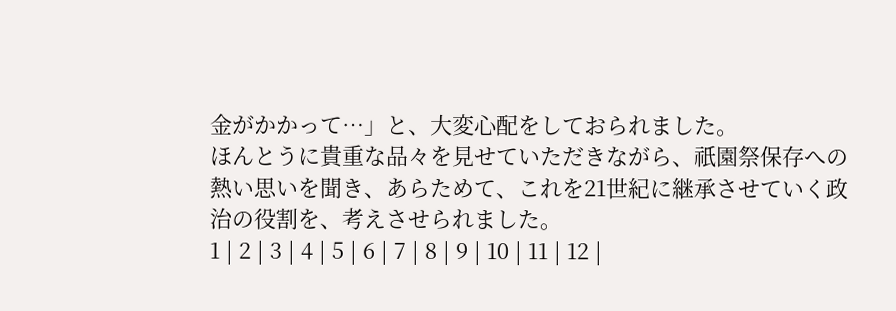金がかかって…」と、大変心配をしておられました。
ほんとうに貴重な品々を見せていただきながら、祇園祭保存への熱い思いを聞き、あらためて、これを21世紀に継承させていく政治の役割を、考えさせられました。
1 | 2 | 3 | 4 | 5 | 6 | 7 | 8 | 9 | 10 | 11 | 12 |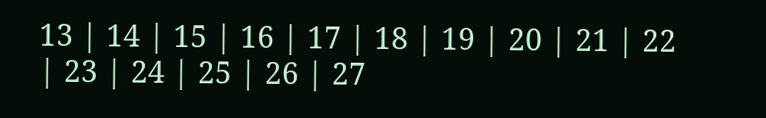13 | 14 | 15 | 16 | 17 | 18 | 19 | 20 | 21 | 22 | 23 | 24 | 25 | 26 | 27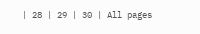| 28 | 29 | 30 | All pages